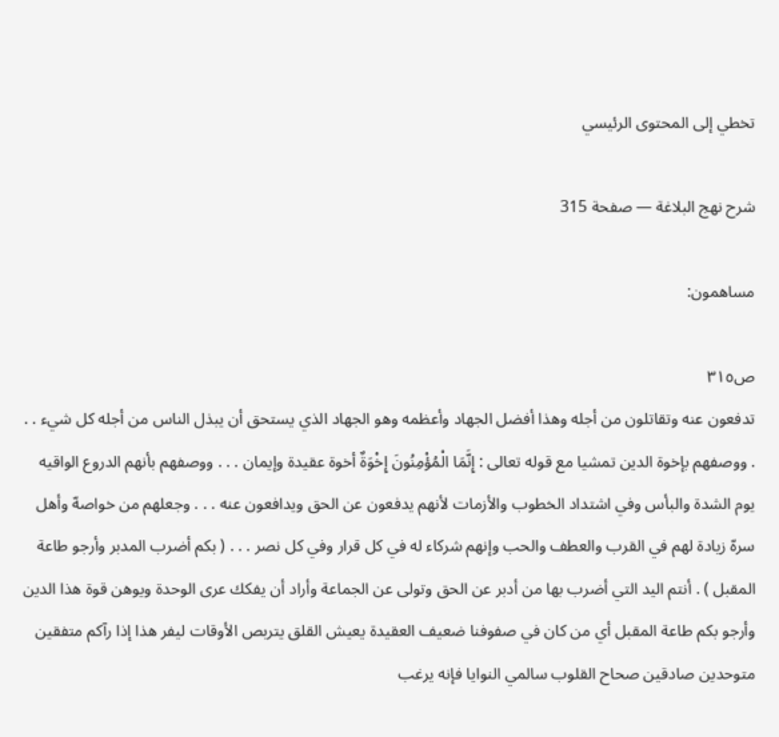تخطي إلى المحتوى الرئيسي

شرح نهج البلاغة — صفحة 315

مساهمون:

ص٣١٥
تدفعون عنه وتقاتلون من أجله وهذا أفضل الجهاد وأعظمه وهو الجهاد الذي يستحق أن يبذل الناس من أجله كل شيء . . . ووصفهم بإخوة الدين تمشيا مع قوله تعالى : إِنَّمَا الْمُؤْمِنُونَ إِخْوَةٌ أخوة عقيدة وإيمان . . . ووصفهم بأنهم الدروع الواقيه يوم الشدة والبأس وفي اشتداد الخطوب والأزمات لأنهم يدفعون عن الحق ويدافعون عنه . . . وجعلهم من خواصهّ وأهل سرهّ زيادة لهم في القرب والعطف والحب وإنهم شركاء له في كل قرار وفي كل نصر . . . ( بكم أضرب المدبر وأرجو طاعة المقبل ) . أنتم اليد التي أضرب بها من أدبر عن الحق وتولى عن الجماعة وأراد أن يفكك عرى الوحدة ويوهن قوة هذا الدين وأرجو بكم طاعة المقبل أي من كان في صفوفنا ضعيف العقيدة يعيش القلق يتربص الأوقات ليفر هذا إذا رآكم متفقين متوحدين صادقين صحاح القلوب سالمي النوايا فإنه يرغب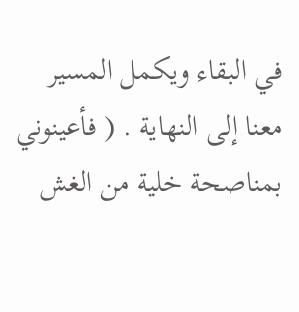في البقاء ويكمل المسير معنا إلى النهاية . ( فأعينوني بمناصحة خلية من الغش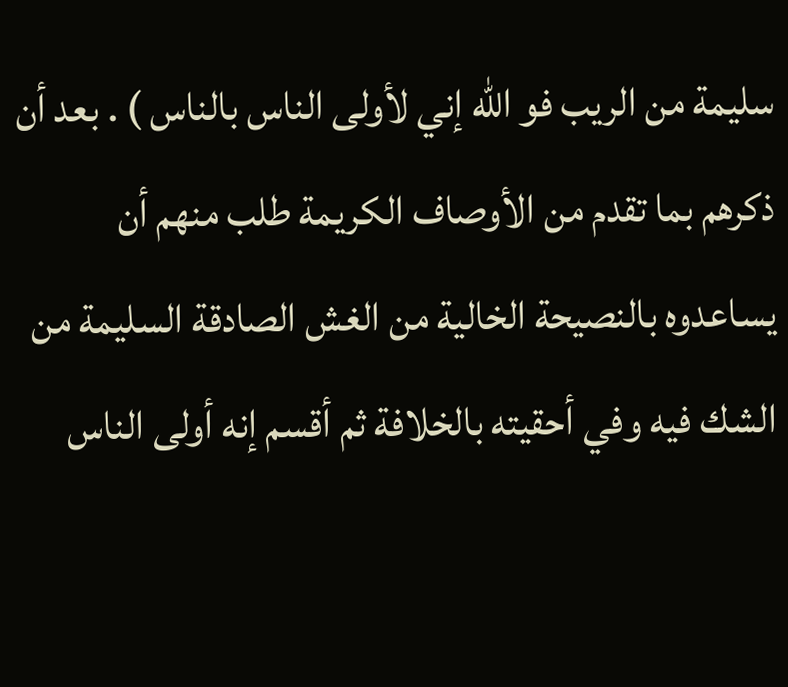سليمة من الريب فو اللّه إني لأولى الناس بالناس ) . بعد أن ذكرهم بما تقدم من الأوصاف الكريمة طلب منهم أن يساعدوه بالنصيحة الخالية من الغش الصادقة السليمة من الشك فيه وفي أحقيته بالخلافة ثم أقسم إنه أولى الناس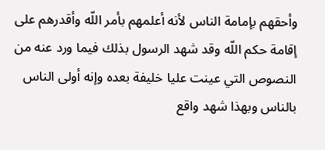وأحقهم بإمامة الناس لأنه أعلمهم بأمر اللّه وأقدرهم على إقامة حكم اللّه وقد شهد الرسول بذلك فيما ورد عنه من النصوص التي عينت عليا خليفة بعده وإنه أولى الناس بالناس وبهذا شهد واقع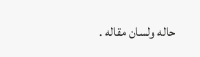حاله ولسان مقاله .